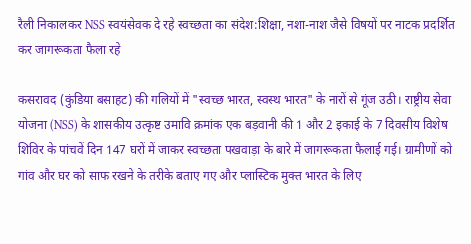रैली निकालकर NSS स्वयंसेवक दे रहे स्वच्छता का संदेश:शिक्षा, नशा-नाश जैसे विषयों पर नाटक प्रदर्शित कर जागरूकता फैला रहे

कसरावद (कुंडिया बसाहट) की गलियों में "स्वच्छ भारत, स्वस्थ भारत" के नारों से गूंज उठी। राष्ट्रीय सेवा योजना (NSS) के शासकीय उत्कृष्ट उमावि क्रमांक एक बड़वानी की 1 और 2 इकाई के 7 दिवसीय विशेष शिविर के पांचवें दिन 147 घरों में जाकर स्वच्छता पखवाड़ा के बारे में जागरूकता फैलाई गई। ग्रामीणों को गांव और घर को साफ रखने के तरीके बताए गए और प्लास्टिक मुक्त भारत के लिए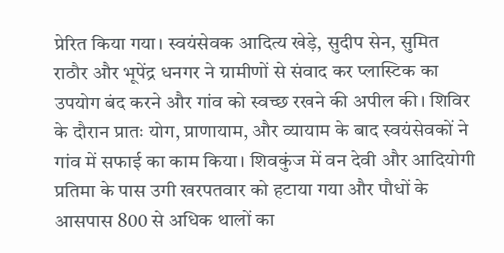प्रेरित किया गया। स्वयंसेवक आदित्य खेड़े, सुदीप सेन, सुमित राठौर और भूपेंद्र धनगर ने ग्रामीणों से संवाद कर प्लास्टिक का उपयोग बंद करने और गांव को स्वच्छ रखने की अपील की। शिविर के दौरान प्रातः योग, प्राणायाम, और व्यायाम के बाद स्वयंसेवकों ने गांव में सफाई का काम किया। शिवकुंज में वन देवी और आदियोगी प्रतिमा के पास उगी खरपतवार को हटाया गया और पौधों के आसपास 800 से अधिक थालों का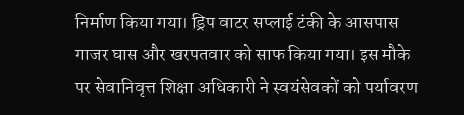निर्माण किया गया। ड्रिप वाटर सप्लाई टंकी के आसपास गाजर घास और खरपतवार को साफ किया गया। इस मौके पर सेवानिवृत्त शिक्षा अधिकारी ने स्वयंसेवकों को पर्यावरण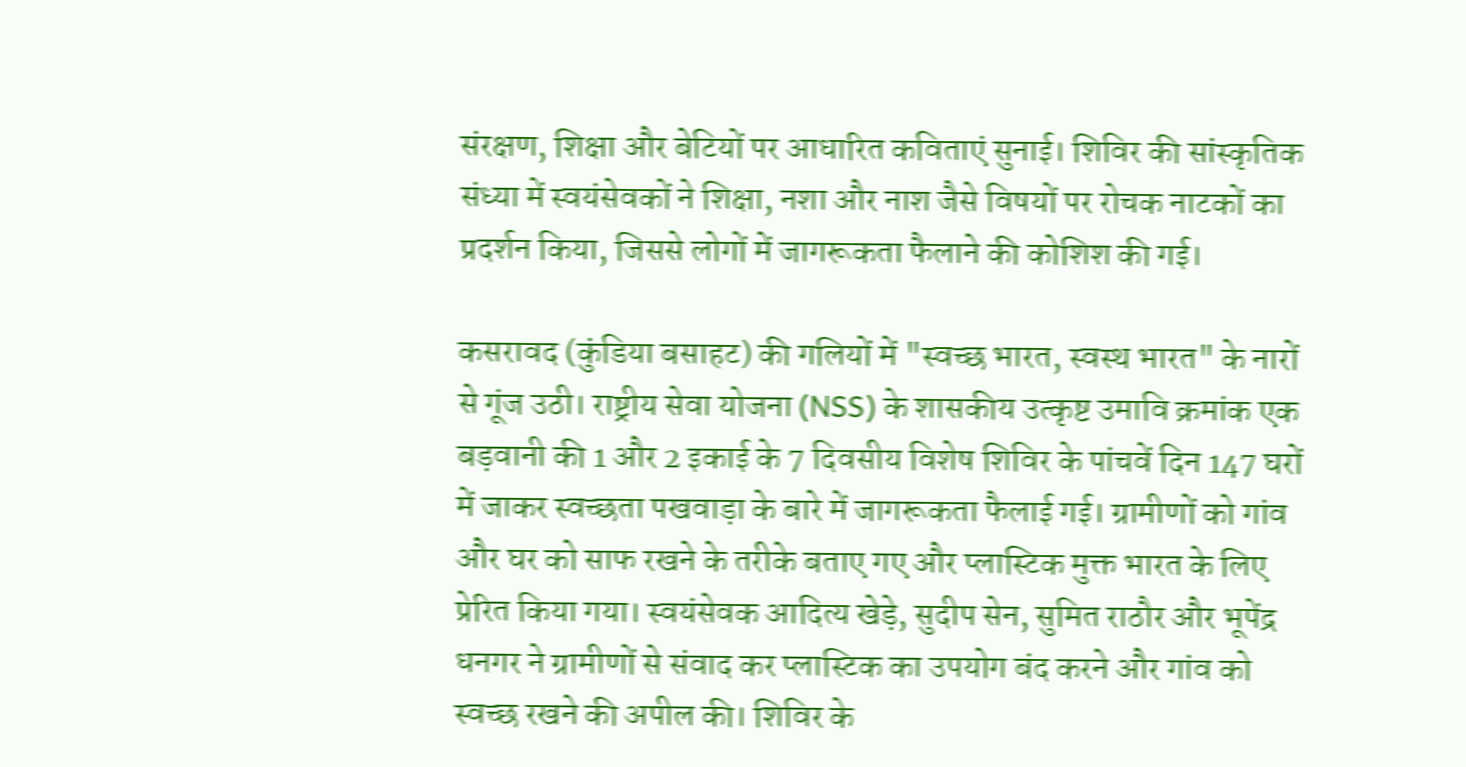संरक्षण, शिक्षा और बेटियों पर आधारित कविताएं सुनाई। शिविर की सांस्कृतिक संध्या में स्वयंसेवकों ने शिक्षा, नशा और नाश जैसे विषयों पर रोचक नाटकों का प्रदर्शन किया, जिससे लोगों में जागरूकता फैलाने की कोशिश की गई।

कसरावद (कुंडिया बसाहट) की गलियों में "स्वच्छ भारत, स्वस्थ भारत" के नारों से गूंज उठी। राष्ट्रीय सेवा योजना (NSS) के शासकीय उत्कृष्ट उमावि क्रमांक एक बड़वानी की 1 और 2 इकाई के 7 दिवसीय विशेष शिविर के पांचवें दिन 147 घरों में जाकर स्वच्छता पखवाड़ा के बारे में जागरूकता फैलाई गई। ग्रामीणों को गांव और घर को साफ रखने के तरीके बताए गए और प्लास्टिक मुक्त भारत के लिए प्रेरित किया गया। स्वयंसेवक आदित्य खेड़े, सुदीप सेन, सुमित राठौर और भूपेंद्र धनगर ने ग्रामीणों से संवाद कर प्लास्टिक का उपयोग बंद करने और गांव को स्वच्छ रखने की अपील की। शिविर के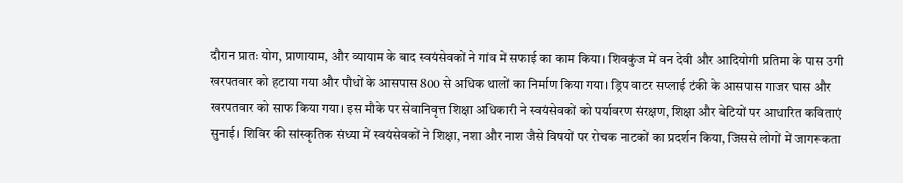दौरान प्रातः योग, प्राणायाम, और व्यायाम के बाद स्वयंसेवकों ने गांव में सफाई का काम किया। शिवकुंज में वन देवी और आदियोगी प्रतिमा के पास उगी खरपतवार को हटाया गया और पौधों के आसपास 800 से अधिक थालों का निर्माण किया गया। ड्रिप वाटर सप्लाई टंकी के आसपास गाजर घास और खरपतवार को साफ किया गया। इस मौके पर सेवानिवृत्त शिक्षा अधिकारी ने स्वयंसेवकों को पर्यावरण संरक्षण, शिक्षा और बेटियों पर आधारित कविताएं सुनाई। शिविर की सांस्कृतिक संध्या में स्वयंसेवकों ने शिक्षा, नशा और नाश जैसे विषयों पर रोचक नाटकों का प्रदर्शन किया, जिससे लोगों में जागरूकता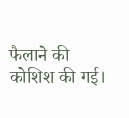फैलाने की कोशिश की गई।